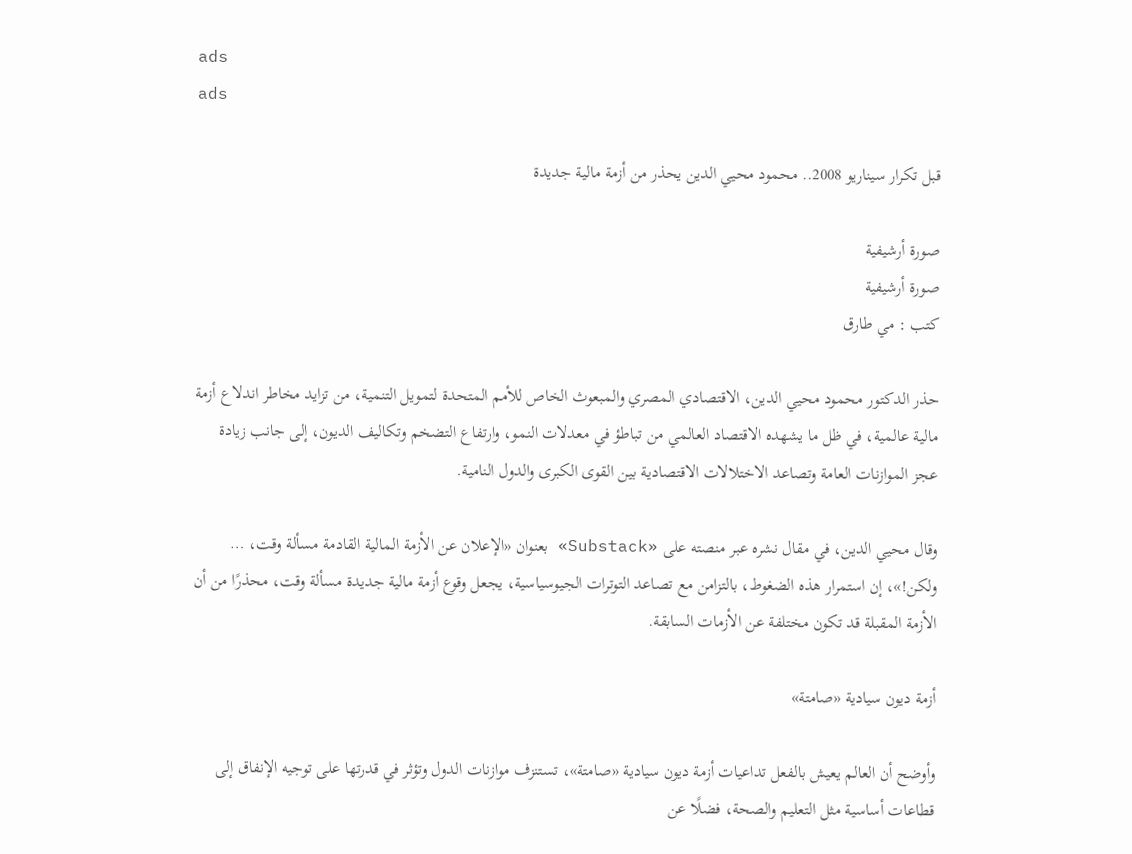ads
ads

قبل تكرار سيناريو 2008.. محمود محيي الدين يحذر من أزمة مالية جديدة

صورة أرشيفية
صورة أرشيفية
كتب : مي طارق

حذر الدكتور محمود محيي الدين، الاقتصادي المصري والمبعوث الخاص للأمم المتحدة لتمويل التنمية، من تزايد مخاطر اندلاع أزمة مالية عالمية، في ظل ما يشهده الاقتصاد العالمي من تباطؤ في معدلات النمو، وارتفاع التضخم وتكاليف الديون، إلى جانب زيادة عجز الموازنات العامة وتصاعد الاختلالات الاقتصادية بين القوى الكبرى والدول النامية.

وقال محيي الدين، في مقال نشره عبر منصته على «Substack» بعنوان «الإعلان عن الأزمة المالية القادمة مسألة وقت، … ولكن!»، إن استمرار هذه الضغوط، بالتزامن مع تصاعد التوترات الجيوسياسية، يجعل وقوع أزمة مالية جديدة مسألة وقت، محذرًا من أن الأزمة المقبلة قد تكون مختلفة عن الأزمات السابقة.

أزمة ديون سيادية «صامتة»

وأوضح أن العالم يعيش بالفعل تداعيات أزمة ديون سيادية «صامتة»، تستنزف موازنات الدول وتؤثر في قدرتها على توجيه الإنفاق إلى قطاعات أساسية مثل التعليم والصحة، فضلًا عن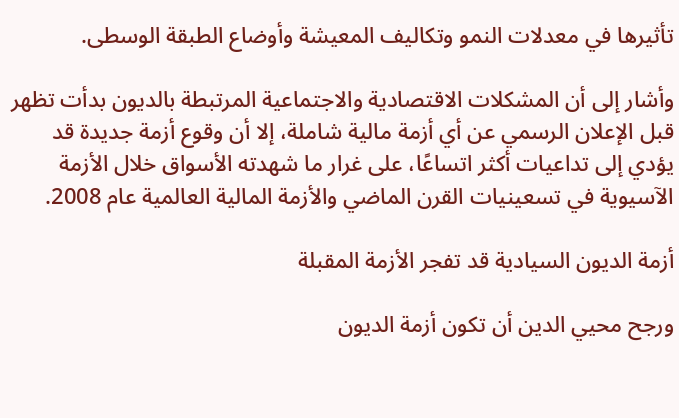تأثيرها في معدلات النمو وتكاليف المعيشة وأوضاع الطبقة الوسطى.

وأشار إلى أن المشكلات الاقتصادية والاجتماعية المرتبطة بالديون بدأت تظهر قبل الإعلان الرسمي عن أي أزمة مالية شاملة، إلا أن وقوع أزمة جديدة قد يؤدي إلى تداعيات أكثر اتساعًا، على غرار ما شهدته الأسواق خلال الأزمة الآسيوية في تسعينيات القرن الماضي والأزمة المالية العالمية عام 2008.

أزمة الديون السيادية قد تفجر الأزمة المقبلة

ورجح محيي الدين أن تكون أزمة الديون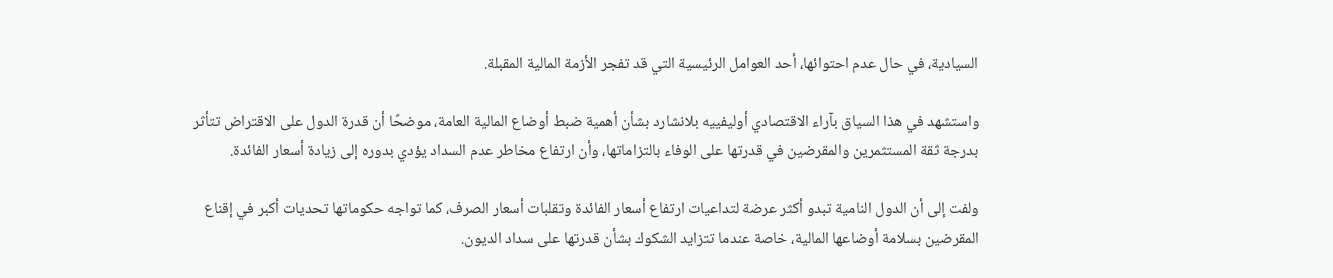السيادية، في حال عدم احتوائها، أحد العوامل الرئيسية التي قد تفجر الأزمة المالية المقبلة.

واستشهد في هذا السياق بآراء الاقتصادي أوليفييه بلانشارد بشأن أهمية ضبط أوضاع المالية العامة، موضحًا أن قدرة الدول على الاقتراض تتأثر بدرجة ثقة المستثمرين والمقرضين في قدرتها على الوفاء بالتزاماتها، وأن ارتفاع مخاطر عدم السداد يؤدي بدوره إلى زيادة أسعار الفائدة.

ولفت إلى أن الدول النامية تبدو أكثر عرضة لتداعيات ارتفاع أسعار الفائدة وتقلبات أسعار الصرف، كما تواجه حكوماتها تحديات أكبر في إقناع المقرضين بسلامة أوضاعها المالية، خاصة عندما تتزايد الشكوك بشأن قدرتها على سداد الديون.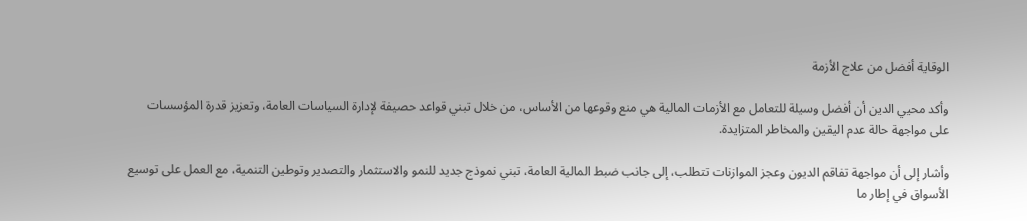الوقاية أفضل من علاج الأزمة

وأكد محيي الدين أن أفضل وسيلة للتعامل مع الأزمات المالية هي منع وقوعها من الأساس، من خلال تبني قواعد حصيفة لإدارة السياسات العامة، وتعزيز قدرة المؤسسات على مواجهة حالة عدم اليقين والمخاطر المتزايدة.

وأشار إلى أن مواجهة تفاقم الديون وعجز الموازنات تتطلب، إلى جانب ضبط المالية العامة، تبني نموذج جديد للنمو والاستثمار والتصدير وتوطين التنمية، مع العمل على توسيع الأسواق في إطار ما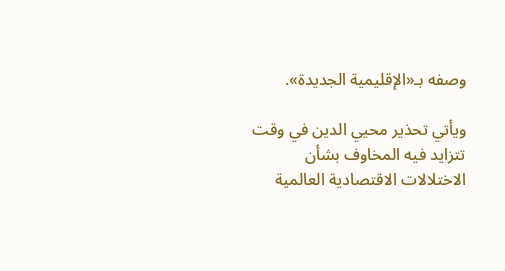وصفه بـ«الإقليمية الجديدة».

ويأتي تحذير محيي الدين في وقت تتزايد فيه المخاوف بشأن الاختلالات الاقتصادية العالمية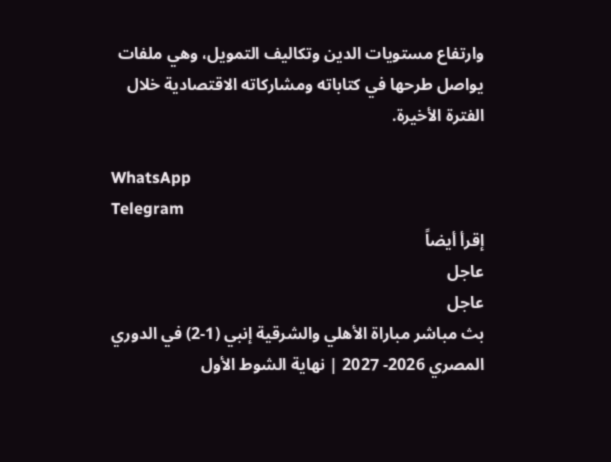وارتفاع مستويات الدين وتكاليف التمويل، وهي ملفات يواصل طرحها في كتاباته ومشاركاته الاقتصادية خلال الفترة الأخيرة.

WhatsApp
Telegram
إقرأ أيضاً
عاجل
عاجل
بث مباشر مباراة الأهلي والشرقية إنبي (1-2) في الدوري المصري 2026- 2027 | نهاية الشوط الأول